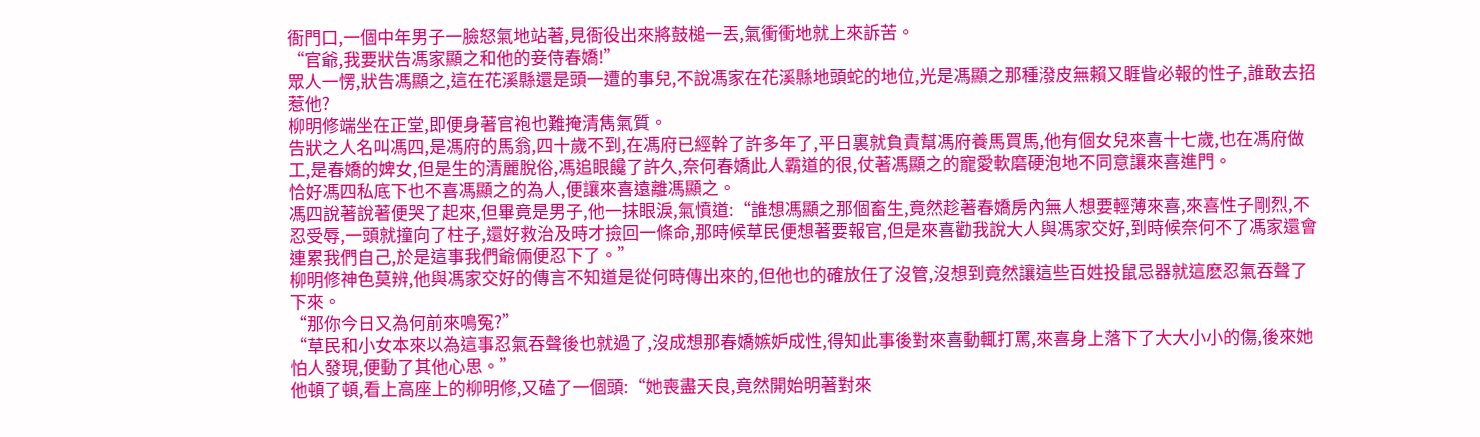衙門口,一個中年男子一臉怒氣地站著,見衙役出來將鼓槌一丟,氣衝衝地就上來訴苦。
“官爺,我要狀告馮家顯之和他的妾侍春嬌!”
眾人一愣,狀告馮顯之,這在花溪縣還是頭一遭的事兒,不說馮家在花溪縣地頭蛇的地位,光是馮顯之那種潑皮無賴又睚眥必報的性子,誰敢去招惹他?
柳明修端坐在正堂,即便身著官袍也難掩清雋氣質。
告狀之人名叫馮四,是馮府的馬翁,四十歲不到,在馮府已經幹了許多年了,平日裏就負責幫馮府養馬買馬,他有個女兒來喜十七歲,也在馮府做工,是春嬌的婢女,但是生的清麗脫俗,馮追眼饞了許久,奈何春嬌此人霸道的很,仗著馮顯之的寵愛軟磨硬泡地不同意讓來喜進門。
恰好馮四私底下也不喜馮顯之的為人,便讓來喜遠離馮顯之。
馮四說著說著便哭了起來,但畢竟是男子,他一抹眼淚,氣憤道:“誰想馮顯之那個畜生,竟然趁著春嬌房內無人想要輕薄來喜,來喜性子剛烈,不忍受辱,一頭就撞向了柱子,還好救治及時才撿回一條命,那時候草民便想著要報官,但是來喜勸我說大人與馮家交好,到時候奈何不了馮家還會連累我們自己,於是這事我們爺倆便忍下了。”
柳明修神色莫辨,他與馮家交好的傳言不知道是從何時傳出來的,但他也的確放任了沒管,沒想到竟然讓這些百姓投鼠忌器就這麽忍氣吞聲了下來。
“那你今日又為何前來鳴冤?”
“草民和小女本來以為這事忍氣吞聲後也就過了,沒成想那春嬌嫉妒成性,得知此事後對來喜動輒打罵,來喜身上落下了大大小小的傷,後來她怕人發現,便動了其他心思。”
他頓了頓,看上高座上的柳明修,又磕了一個頭:“她喪盡天良,竟然開始明著對來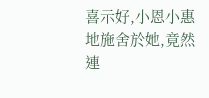喜示好,小恩小惠地施舍於她,竟然連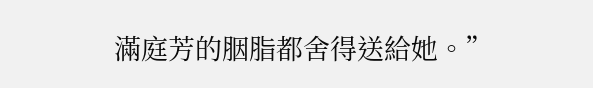滿庭芳的胭脂都舍得送給她。”